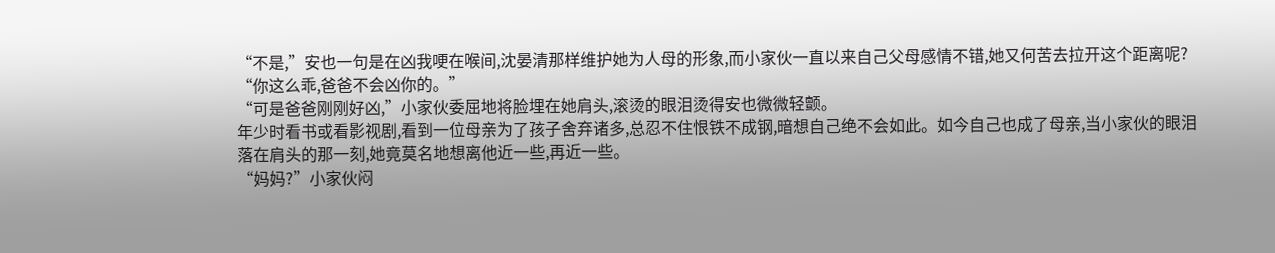“不是,”安也一句是在凶我哽在喉间,沈晏清那样维护她为人母的形象,而小家伙一直以来自己父母感情不错,她又何苦去拉开这个距离呢?
“你这么乖,爸爸不会凶你的。”
“可是爸爸刚刚好凶,”小家伙委屈地将脸埋在她肩头,滚烫的眼泪烫得安也微微轻颤。
年少时看书或看影视剧,看到一位母亲为了孩子舍弃诸多,总忍不住恨铁不成钢,暗想自己绝不会如此。如今自己也成了母亲,当小家伙的眼泪落在肩头的那一刻,她竟莫名地想离他近一些,再近一些。
“妈妈?”小家伙闷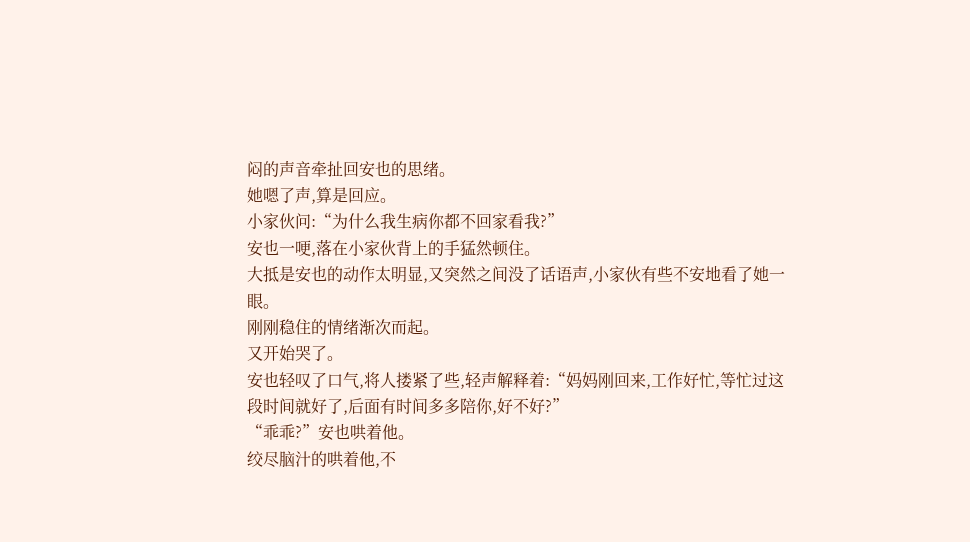闷的声音牵扯回安也的思绪。
她嗯了声,算是回应。
小家伙问:“为什么我生病你都不回家看我?”
安也一哽,落在小家伙背上的手猛然顿住。
大抵是安也的动作太明显,又突然之间没了话语声,小家伙有些不安地看了她一眼。
刚刚稳住的情绪渐次而起。
又开始哭了。
安也轻叹了口气,将人搂紧了些,轻声解释着:“妈妈刚回来,工作好忙,等忙过这段时间就好了,后面有时间多多陪你,好不好?”
“乖乖?”安也哄着他。
绞尽脑汁的哄着他,不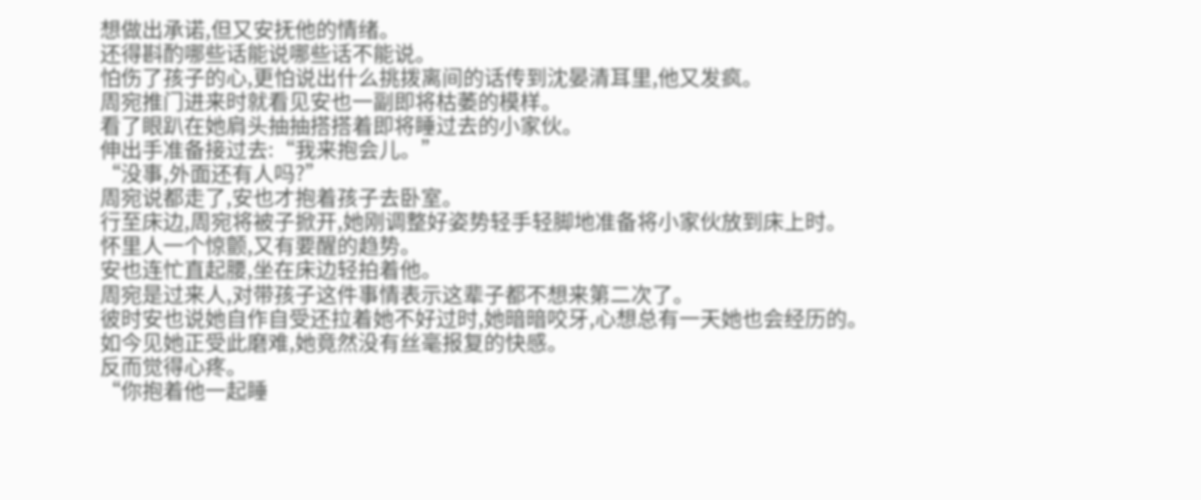想做出承诺,但又安抚他的情绪。
还得斟酌哪些话能说哪些话不能说。
怕伤了孩子的心,更怕说出什么挑拨离间的话传到沈晏清耳里,他又发疯。
周宛推门进来时就看见安也一副即将枯萎的模样。
看了眼趴在她肩头抽抽搭搭着即将睡过去的小家伙。
伸出手准备接过去:“我来抱会儿。”
“没事,外面还有人吗?”
周宛说都走了,安也才抱着孩子去卧室。
行至床边,周宛将被子掀开,她刚调整好姿势轻手轻脚地准备将小家伙放到床上时。
怀里人一个惊颤,又有要醒的趋势。
安也连忙直起腰,坐在床边轻拍着他。
周宛是过来人,对带孩子这件事情表示这辈子都不想来第二次了。
彼时安也说她自作自受还拉着她不好过时,她暗暗咬牙,心想总有一天她也会经历的。
如今见她正受此磨难,她竟然没有丝毫报复的快感。
反而觉得心疼。
“你抱着他一起睡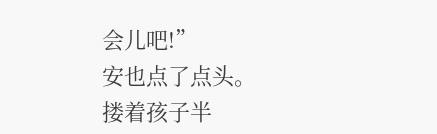会儿吧!”
安也点了点头。
搂着孩子半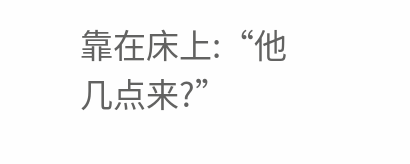靠在床上:“他几点来?”